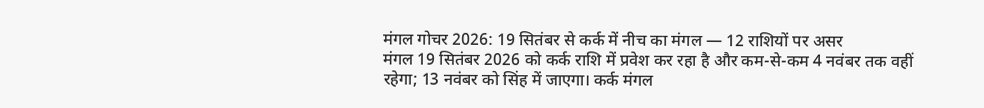मंगल गोचर 2026: 19 सितंबर से कर्क में नीच का मंगल — 12 राशियों पर असर
मंगल 19 सितंबर 2026 को कर्क राशि में प्रवेश कर रहा है और कम-से-कम 4 नवंबर तक वहीं रहेगा; 13 नवंबर को सिंह में जाएगा। कर्क मंगल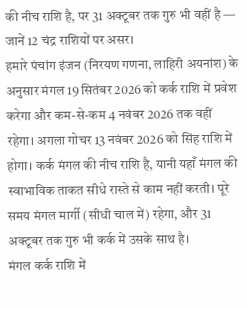की नीच राशि है, पर 31 अक्टूबर तक गुरु भी वहीं है — जानें 12 चंद्र राशियों पर असर।
हमारे पंचांग इंजन (निरयण गणना, लाहिरी अयनांश) के अनुसार मंगल 19 सितंबर 2026 को कर्क राशि में प्रवेश करेगा और कम-से-कम 4 नवंबर 2026 तक वहीं रहेगा। अगला गोचर 13 नवंबर 2026 को सिंह राशि में होगा। कर्क मंगल की नीच राशि है, यानी यहाँ मंगल की स्वाभाविक ताकत सीधे रास्ते से काम नहीं करती। पूरे समय मंगल मार्गी (सीधी चाल में) रहेगा, और 31 अक्टूबर तक गुरु भी कर्क में उसके साथ है।
मंगल कर्क राशि में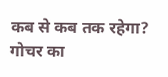कब से कब तक रहेगा?
गोचर का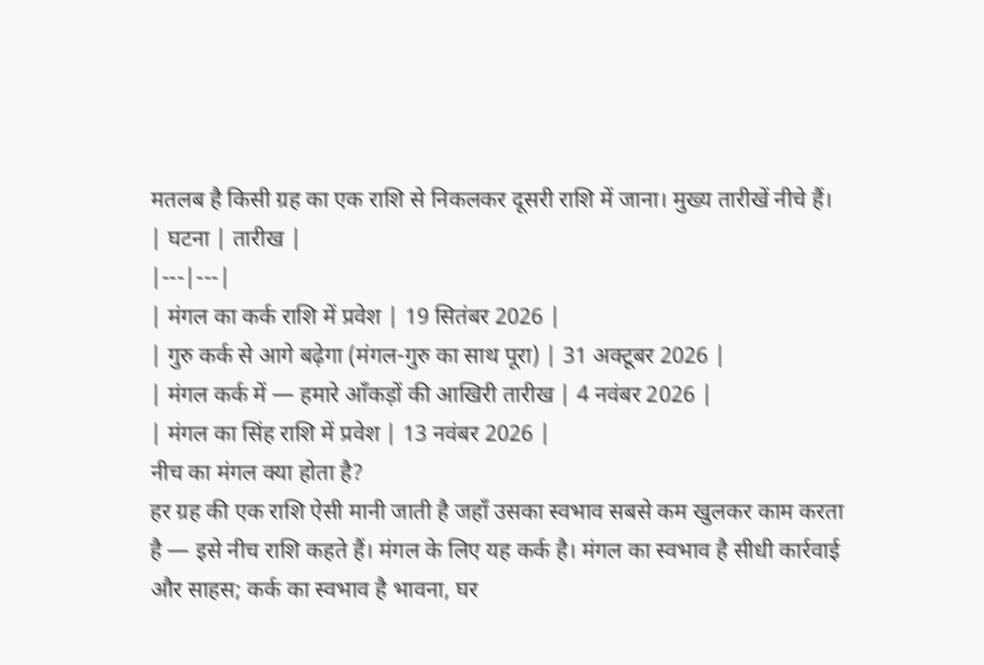मतलब है किसी ग्रह का एक राशि से निकलकर दूसरी राशि में जाना। मुख्य तारीखें नीचे हैं।
| घटना | तारीख |
|---|---|
| मंगल का कर्क राशि में प्रवेश | 19 सितंबर 2026 |
| गुरु कर्क से आगे बढ़ेगा (मंगल-गुरु का साथ पूरा) | 31 अक्टूबर 2026 |
| मंगल कर्क में — हमारे आँकड़ों की आखिरी तारीख | 4 नवंबर 2026 |
| मंगल का सिंह राशि में प्रवेश | 13 नवंबर 2026 |
नीच का मंगल क्या होता है?
हर ग्रह की एक राशि ऐसी मानी जाती है जहाँ उसका स्वभाव सबसे कम खुलकर काम करता है — इसे नीच राशि कहते हैं। मंगल के लिए यह कर्क है। मंगल का स्वभाव है सीधी कार्रवाई और साहस; कर्क का स्वभाव है भावना, घर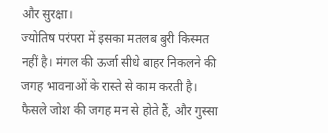और सुरक्षा।
ज्योतिष परंपरा में इसका मतलब बुरी किस्मत नहीं है। मंगल की ऊर्जा सीधे बाहर निकलने की जगह भावनाओं के रास्ते से काम करती है। फैसले जोश की जगह मन से होते हैं, और गुस्सा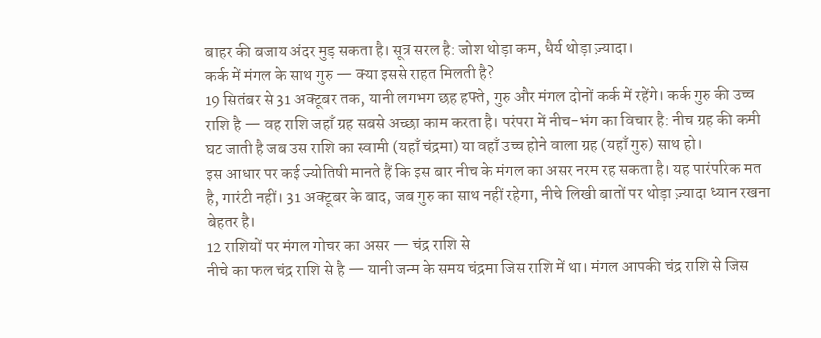बाहर की बजाय अंदर मुड़ सकता है। सूत्र सरल है: जोश थोड़ा कम, धैर्य थोड़ा ज़्यादा।
कर्क में मंगल के साथ गुरु — क्या इससे राहत मिलती है?
19 सितंबर से 31 अक्टूबर तक, यानी लगभग छह हफ्ते, गुरु और मंगल दोनों कर्क में रहेंगे। कर्क गुरु की उच्च राशि है — वह राशि जहाँ ग्रह सबसे अच्छा काम करता है। परंपरा में नीच-भंग का विचार है: नीच ग्रह की कमी घट जाती है जब उस राशि का स्वामी (यहाँ चंद्रमा) या वहाँ उच्च होने वाला ग्रह (यहाँ गुरु) साथ हो।
इस आधार पर कई ज्योतिषी मानते हैं कि इस बार नीच के मंगल का असर नरम रह सकता है। यह पारंपरिक मत है, गारंटी नहीं। 31 अक्टूबर के बाद, जब गुरु का साथ नहीं रहेगा, नीचे लिखी बातों पर थोड़ा ज़्यादा ध्यान रखना बेहतर है।
12 राशियों पर मंगल गोचर का असर — चंद्र राशि से
नीचे का फल चंद्र राशि से है — यानी जन्म के समय चंद्रमा जिस राशि में था। मंगल आपकी चंद्र राशि से जिस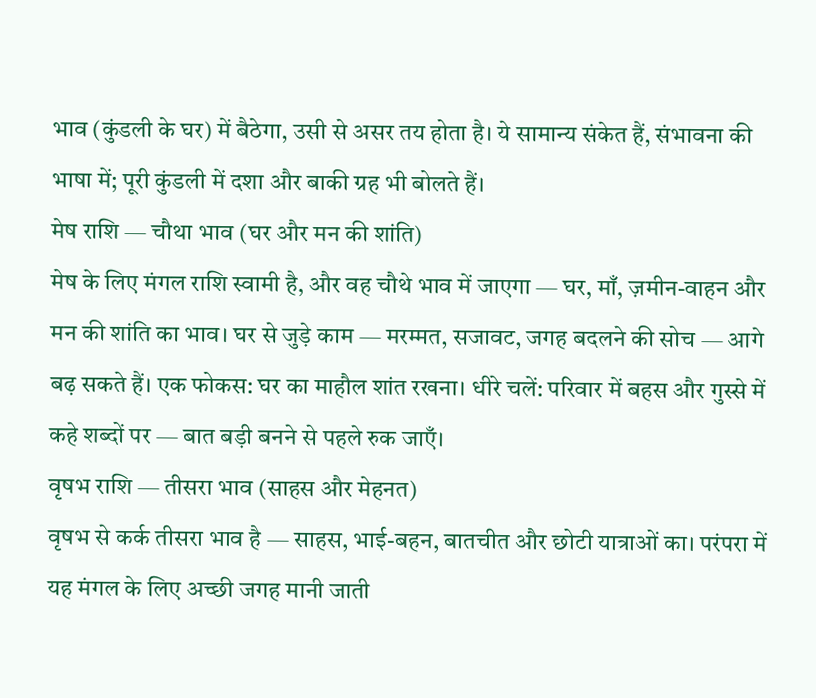भाव (कुंडली के घर) में बैठेगा, उसी से असर तय होता है। ये सामान्य संकेत हैं, संभावना की भाषा में; पूरी कुंडली में दशा और बाकी ग्रह भी बोलते हैं।
मेष राशि — चौथा भाव (घर और मन की शांति)
मेष के लिए मंगल राशि स्वामी है, और वह चौथे भाव में जाएगा — घर, माँ, ज़मीन-वाहन और मन की शांति का भाव। घर से जुड़े काम — मरम्मत, सजावट, जगह बदलने की सोच — आगे बढ़ सकते हैं। एक फोकस: घर का माहौल शांत रखना। धीरे चलें: परिवार में बहस और गुस्से में कहे शब्दों पर — बात बड़ी बनने से पहले रुक जाएँ।
वृषभ राशि — तीसरा भाव (साहस और मेहनत)
वृषभ से कर्क तीसरा भाव है — साहस, भाई-बहन, बातचीत और छोटी यात्राओं का। परंपरा में यह मंगल के लिए अच्छी जगह मानी जाती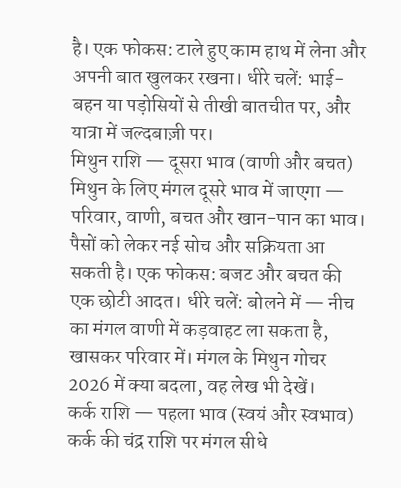है। एक फोकस: टाले हुए काम हाथ में लेना और अपनी बात खुलकर रखना। धीरे चलें: भाई-बहन या पड़ोसियों से तीखी बातचीत पर, और यात्रा में जल्दबाज़ी पर।
मिथुन राशि — दूसरा भाव (वाणी और बचत)
मिथुन के लिए मंगल दूसरे भाव में जाएगा — परिवार, वाणी, बचत और खान-पान का भाव। पैसों को लेकर नई सोच और सक्रियता आ सकती है। एक फोकस: बजट और बचत की एक छोटी आदत। धीरे चलें: बोलने में — नीच का मंगल वाणी में कड़वाहट ला सकता है, खासकर परिवार में। मंगल के मिथुन गोचर 2026 में क्या बदला, वह लेख भी देखें।
कर्क राशि — पहला भाव (स्वयं और स्वभाव)
कर्क की चंद्र राशि पर मंगल सीधे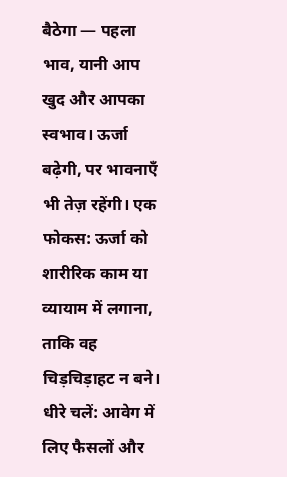बैठेगा — पहला भाव, यानी आप खुद और आपका स्वभाव। ऊर्जा बढ़ेगी, पर भावनाएँ भी तेज़ रहेंगी। एक फोकस: ऊर्जा को शारीरिक काम या व्यायाम में लगाना, ताकि वह चिड़चिड़ाहट न बने। धीरे चलें: आवेग में लिए फैसलों और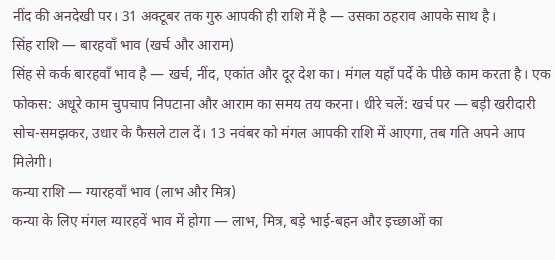नींद की अनदेखी पर। 31 अक्टूबर तक गुरु आपकी ही राशि में है — उसका ठहराव आपके साथ है।
सिंह राशि — बारहवाँ भाव (खर्च और आराम)
सिंह से कर्क बारहवाँ भाव है — खर्च, नींद, एकांत और दूर देश का। मंगल यहाँ पर्दे के पीछे काम करता है। एक फोकस: अधूरे काम चुपचाप निपटाना और आराम का समय तय करना। धीरे चलें: खर्च पर — बड़ी खरीदारी सोच-समझकर, उधार के फैसले टाल दें। 13 नवंबर को मंगल आपकी राशि में आएगा, तब गति अपने आप मिलेगी।
कन्या राशि — ग्यारहवाँ भाव (लाभ और मित्र)
कन्या के लिए मंगल ग्यारहवें भाव में होगा — लाभ, मित्र, बड़े भाई-बहन और इच्छाओं का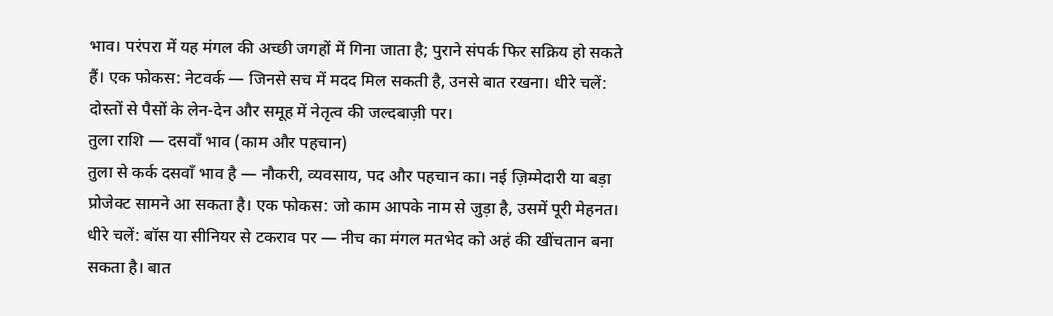भाव। परंपरा में यह मंगल की अच्छी जगहों में गिना जाता है; पुराने संपर्क फिर सक्रिय हो सकते हैं। एक फोकस: नेटवर्क — जिनसे सच में मदद मिल सकती है, उनसे बात रखना। धीरे चलें: दोस्तों से पैसों के लेन-देन और समूह में नेतृत्व की जल्दबाज़ी पर।
तुला राशि — दसवाँ भाव (काम और पहचान)
तुला से कर्क दसवाँ भाव है — नौकरी, व्यवसाय, पद और पहचान का। नई ज़िम्मेदारी या बड़ा प्रोजेक्ट सामने आ सकता है। एक फोकस: जो काम आपके नाम से जुड़ा है, उसमें पूरी मेहनत। धीरे चलें: बॉस या सीनियर से टकराव पर — नीच का मंगल मतभेद को अहं की खींचतान बना सकता है। बात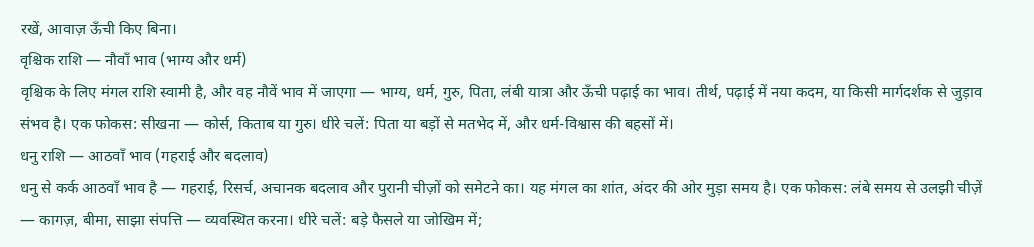रखें, आवाज़ ऊँची किए बिना।
वृश्चिक राशि — नौवाँ भाव (भाग्य और धर्म)
वृश्चिक के लिए मंगल राशि स्वामी है, और वह नौवें भाव में जाएगा — भाग्य, धर्म, गुरु, पिता, लंबी यात्रा और ऊँची पढ़ाई का भाव। तीर्थ, पढ़ाई में नया कदम, या किसी मार्गदर्शक से जुड़ाव संभव है। एक फोकस: सीखना — कोर्स, किताब या गुरु। धीरे चलें: पिता या बड़ों से मतभेद में, और धर्म-विश्वास की बहसों में।
धनु राशि — आठवाँ भाव (गहराई और बदलाव)
धनु से कर्क आठवाँ भाव है — गहराई, रिसर्च, अचानक बदलाव और पुरानी चीज़ों को समेटने का। यह मंगल का शांत, अंदर की ओर मुड़ा समय है। एक फोकस: लंबे समय से उलझी चीज़ें — कागज़, बीमा, साझा संपत्ति — व्यवस्थित करना। धीरे चलें: बड़े फैसले या जोखिम में;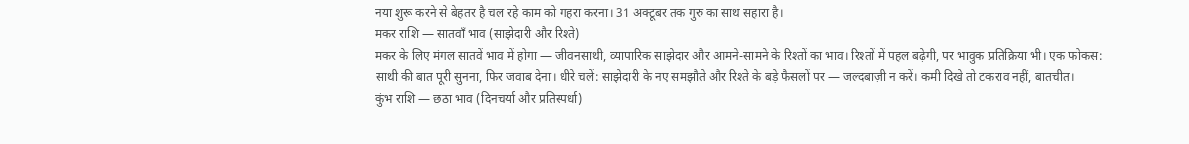नया शुरू करने से बेहतर है चल रहे काम को गहरा करना। 31 अक्टूबर तक गुरु का साथ सहारा है।
मकर राशि — सातवाँ भाव (साझेदारी और रिश्ते)
मकर के लिए मंगल सातवें भाव में होगा — जीवनसाथी, व्यापारिक साझेदार और आमने-सामने के रिश्तों का भाव। रिश्तों में पहल बढ़ेगी, पर भावुक प्रतिक्रिया भी। एक फोकस: साथी की बात पूरी सुनना, फिर जवाब देना। धीरे चलें: साझेदारी के नए समझौते और रिश्ते के बड़े फैसलों पर — जल्दबाज़ी न करें। कमी दिखे तो टकराव नहीं, बातचीत।
कुंभ राशि — छठा भाव (दिनचर्या और प्रतिस्पर्धा)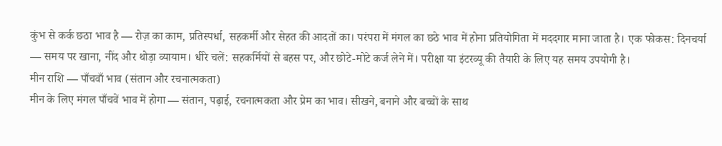कुंभ से कर्क छठा भाव है — रोज़ का काम, प्रतिस्पर्धा, सहकर्मी और सेहत की आदतों का। परंपरा में मंगल का छठे भाव में होना प्रतियोगिता में मददगार माना जाता है। एक फोकस: दिनचर्या — समय पर खाना, नींद और थोड़ा व्यायाम। धीरे चलें: सहकर्मियों से बहस पर, और छोटे-मोटे कर्ज लेने में। परीक्षा या इंटरव्यू की तैयारी के लिए यह समय उपयोगी है।
मीन राशि — पाँचवाँ भाव (संतान और रचनात्मकता)
मीन के लिए मंगल पाँचवें भाव में होगा — संतान, पढ़ाई, रचनात्मकता और प्रेम का भाव। सीखने, बनाने और बच्चों के साथ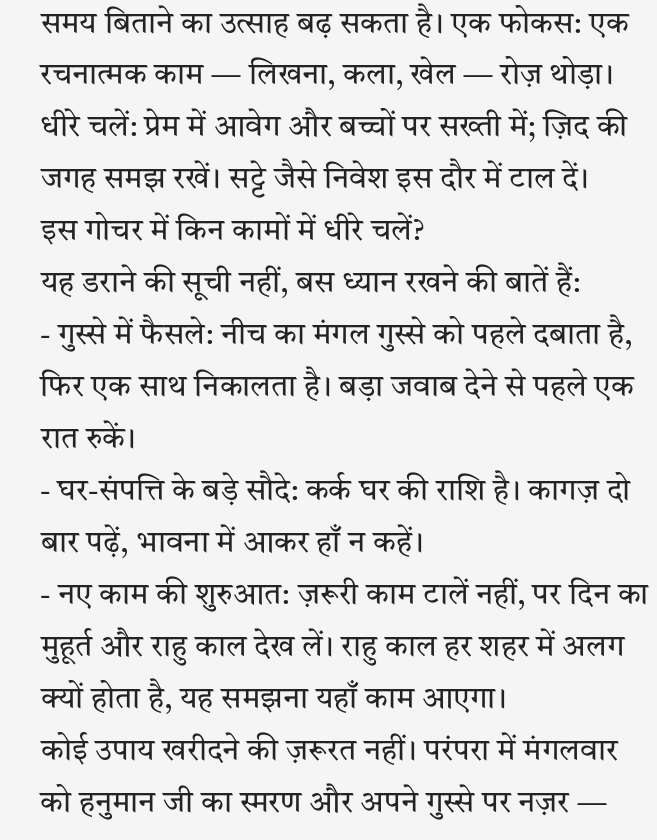समय बिताने का उत्साह बढ़ सकता है। एक फोकस: एक रचनात्मक काम — लिखना, कला, खेल — रोज़ थोड़ा। धीरे चलें: प्रेम में आवेग और बच्चों पर सख्ती में; ज़िद की जगह समझ रखें। सट्टे जैसे निवेश इस दौर में टाल दें।
इस गोचर में किन कामों में धीरे चलें?
यह डराने की सूची नहीं, बस ध्यान रखने की बातें हैं:
- गुस्से में फैसले: नीच का मंगल गुस्से को पहले दबाता है, फिर एक साथ निकालता है। बड़ा जवाब देने से पहले एक रात रुकें।
- घर-संपत्ति के बड़े सौदे: कर्क घर की राशि है। कागज़ दो बार पढ़ें, भावना में आकर हाँ न कहें।
- नए काम की शुरुआत: ज़रूरी काम टालें नहीं, पर दिन का मुहूर्त और राहु काल देख लें। राहु काल हर शहर में अलग क्यों होता है, यह समझना यहाँ काम आएगा।
कोई उपाय खरीदने की ज़रूरत नहीं। परंपरा में मंगलवार को हनुमान जी का स्मरण और अपने गुस्से पर नज़र —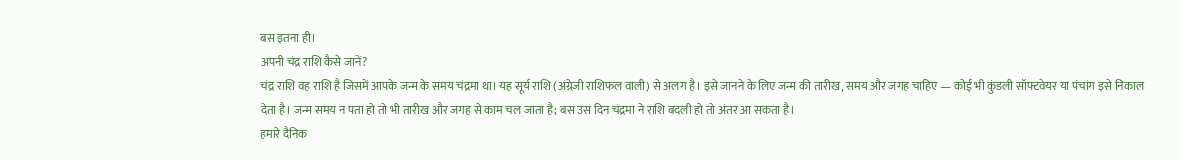बस इतना ही।
अपनी चंद्र राशि कैसे जानें?
चंद्र राशि वह राशि है जिसमें आपके जन्म के समय चंद्रमा था। यह सूर्य राशि (अंग्रेज़ी राशिफल वाली) से अलग है। इसे जानने के लिए जन्म की तारीख, समय और जगह चाहिए — कोई भी कुंडली सॉफ्टवेयर या पंचांग इसे निकाल देता है। जन्म समय न पता हो तो भी तारीख और जगह से काम चल जाता है; बस उस दिन चंद्रमा ने राशि बदली हो तो अंतर आ सकता है।
हमारे दैनिक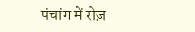पंचांग में रोज़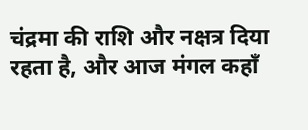चंद्रमा की राशि और नक्षत्र दिया रहता है, और आज मंगल कहाँ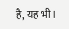है, यह भी।